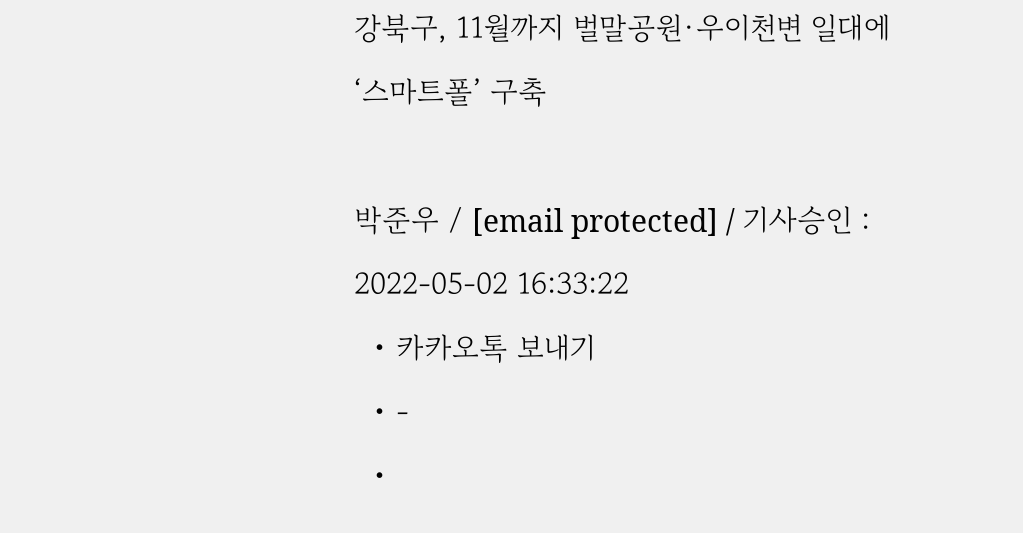강북구, 11월까지 벌말공원·우이천변 일대에 ‘스마트폴’ 구축

박준우 / [email protected] / 기사승인 : 2022-05-02 16:33:22
  • 카카오톡 보내기
  • -
  •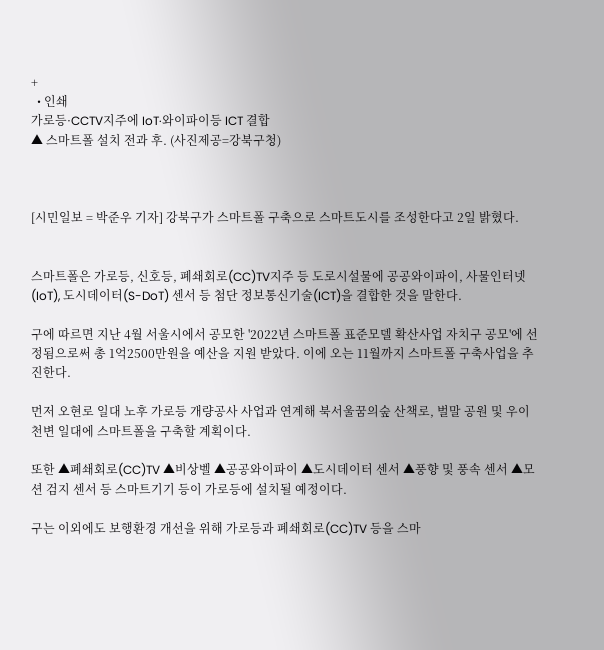+
  • 인쇄
가로등·CCTV지주에 IoT·와이파이등 ICT 결합
▲ 스마트폴 설치 전과 후. (사진제공=강북구청)



[시민일보 = 박준우 기자] 강북구가 스마트폴 구축으로 스마트도시를 조성한다고 2일 밝혔다.


스마트폴은 가로등, 신호등, 폐쇄회로(CC)TV지주 등 도로시설물에 공공와이파이, 사물인터넷(IoT), 도시데이터(S-DoT) 센서 등 첨단 정보통신기술(ICT)을 결합한 것을 말한다.

구에 따르면 지난 4월 서울시에서 공모한 '2022년 스마트폴 표준모델 확산사업 자치구 공모'에 선정됨으로써 총 1억2500만원을 예산을 지원 받았다. 이에 오는 11월까지 스마트폴 구축사업을 추진한다.

먼저 오현로 일대 노후 가로등 개량공사 사업과 연계해 북서울꿈의숲 산책로, 벌말 공원 및 우이천변 일대에 스마트폴을 구축할 계획이다.

또한 ▲폐쇄회로(CC)TV ▲비상벨 ▲공공와이파이 ▲도시데이터 센서 ▲풍향 및 풍속 센서 ▲모션 검지 센서 등 스마트기기 등이 가로등에 설치될 예정이다.

구는 이외에도 보행환경 개선을 위해 가로등과 폐쇄회로(CC)TV 등을 스마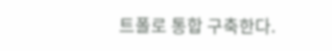트폴로 통합 구축한다.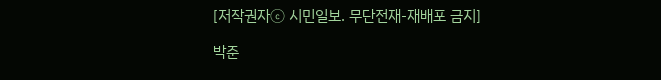[저작권자ⓒ 시민일보. 무단전재-재배포 금지]

박준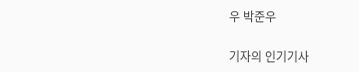우 박준우

기자의 인기기사